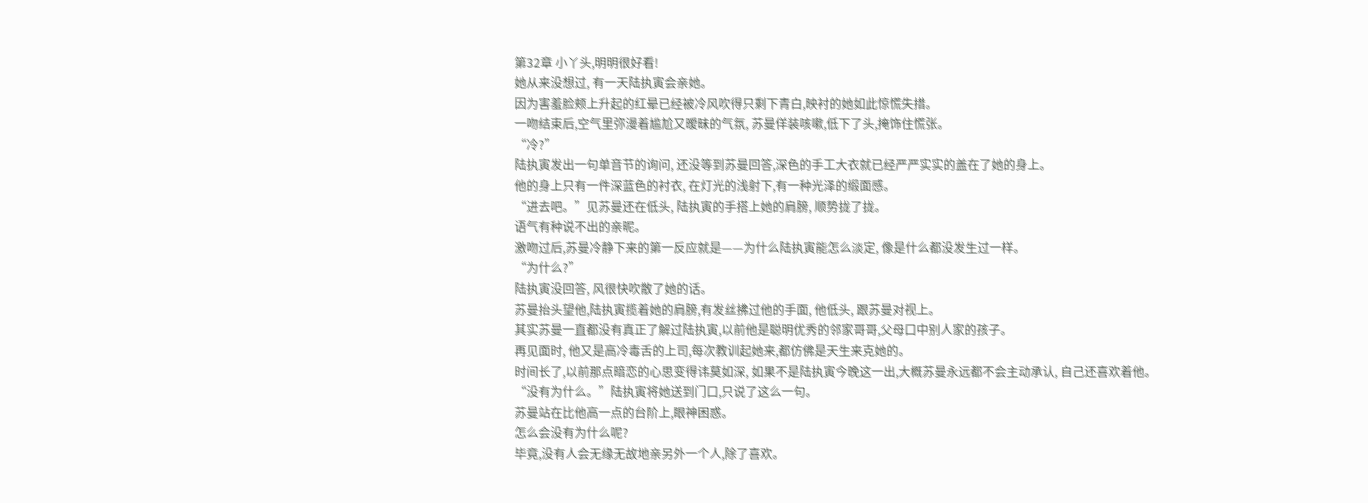第32章 小丫头,明明很好看!
她从来没想过, 有一天陆执寅会亲她。
因为害羞脸颊上升起的红晕已经被冷风吹得只剩下青白,映衬的她如此惊慌失措。
一吻结束后,空气里弥漫着尴尬又暧昧的气氛, 苏曼佯装咳嗽,低下了头,掩饰住慌张。
“冷?”
陆执寅发出一句单音节的询问, 还没等到苏曼回答,深色的手工大衣就已经严严实实的盖在了她的身上。
他的身上只有一件深蓝色的衬衣, 在灯光的浅射下,有一种光泽的缎面感。
“进去吧。”见苏曼还在低头, 陆执寅的手搭上她的肩膀, 顺势拢了拢。
语气有种说不出的亲昵。
激吻过后,苏曼冷静下来的第一反应就是——为什么陆执寅能怎么淡定, 像是什么都没发生过一样。
“为什么?”
陆执寅没回答, 风很快吹散了她的话。
苏曼抬头望他,陆执寅揽着她的肩膀,有发丝拂过他的手面, 他低头, 跟苏曼对视上。
其实苏曼一直都没有真正了解过陆执寅,以前他是聪明优秀的邻家哥哥,父母口中别人家的孩子。
再见面时, 他又是高冷毒舌的上司,每次教训起她来,都仿佛是天生来克她的。
时间长了,以前那点暗恋的心思变得讳莫如深, 如果不是陆执寅今晚这一出,大概苏曼永远都不会主动承认, 自己还喜欢着他。
“没有为什么。”陆执寅将她送到门口,只说了这么一句。
苏曼站在比他高一点的台阶上,眼神困惑。
怎么会没有为什么呢?
毕竟,没有人会无缘无故地亲另外一个人,除了喜欢。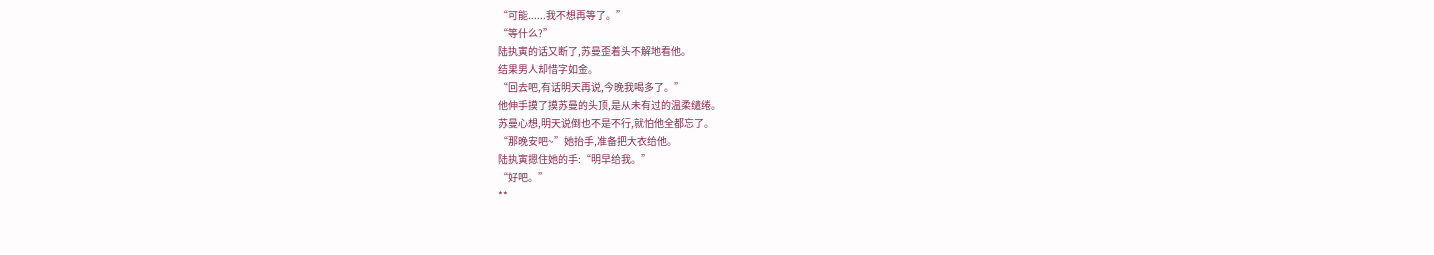“可能......我不想再等了。”
“等什么?”
陆执寅的话又断了,苏曼歪着头不解地看他。
结果男人却惜字如金。
“回去吧,有话明天再说,今晚我喝多了。”
他伸手摸了摸苏曼的头顶,是从未有过的温柔缱绻。
苏曼心想,明天说倒也不是不行,就怕他全都忘了。
“那晚安吧~”她抬手,准备把大衣给他。
陆执寅摁住她的手:“明早给我。”
“好吧。”
**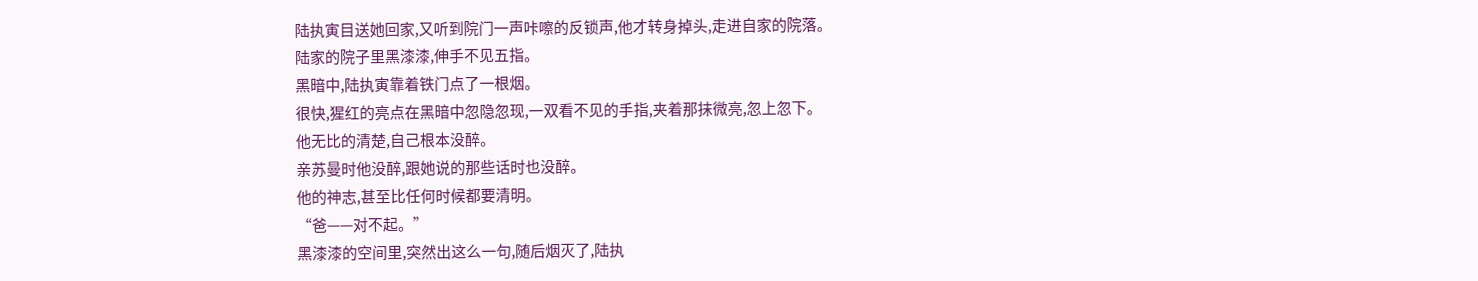陆执寅目送她回家,又听到院门一声咔嚓的反锁声,他才转身掉头,走进自家的院落。
陆家的院子里黑漆漆,伸手不见五指。
黑暗中,陆执寅靠着铁门点了一根烟。
很快,猩红的亮点在黑暗中忽隐忽现,一双看不见的手指,夹着那抹微亮,忽上忽下。
他无比的清楚,自己根本没醉。
亲苏曼时他没醉,跟她说的那些话时也没醉。
他的神志,甚至比任何时候都要清明。
“爸——对不起。”
黑漆漆的空间里,突然出这么一句,随后烟灭了,陆执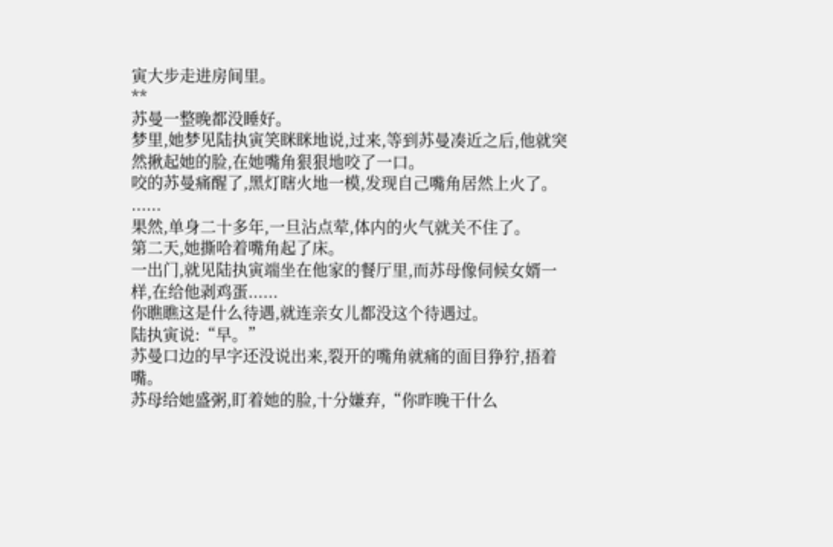寅大步走进房间里。
**
苏曼一整晚都没睡好。
梦里,她梦见陆执寅笑眯眯地说,过来,等到苏曼凑近之后,他就突然揪起她的脸,在她嘴角狠狠地咬了一口。
咬的苏曼痛醒了,黑灯瞎火地一模,发现自己嘴角居然上火了。
......
果然,单身二十多年,一旦沾点荤,体内的火气就关不住了。
第二天,她撕哈着嘴角起了床。
一出门,就见陆执寅端坐在他家的餐厅里,而苏母像伺候女婿一样,在给他剥鸡蛋......
你瞧瞧这是什么待遇,就连亲女儿都没这个待遇过。
陆执寅说:“早。”
苏曼口边的早字还没说出来,裂开的嘴角就痛的面目狰狞,捂着嘴。
苏母给她盛粥,盯着她的脸,十分嫌弃,“你昨晚干什么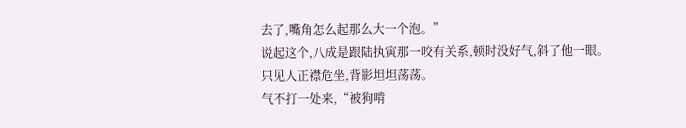去了,嘴角怎么起那么大一个泡。”
说起这个,八成是跟陆执寅那一咬有关系,顿时没好气,斜了他一眼。
只见人正襟危坐,背影坦坦荡荡。
气不打一处来,“被狗啃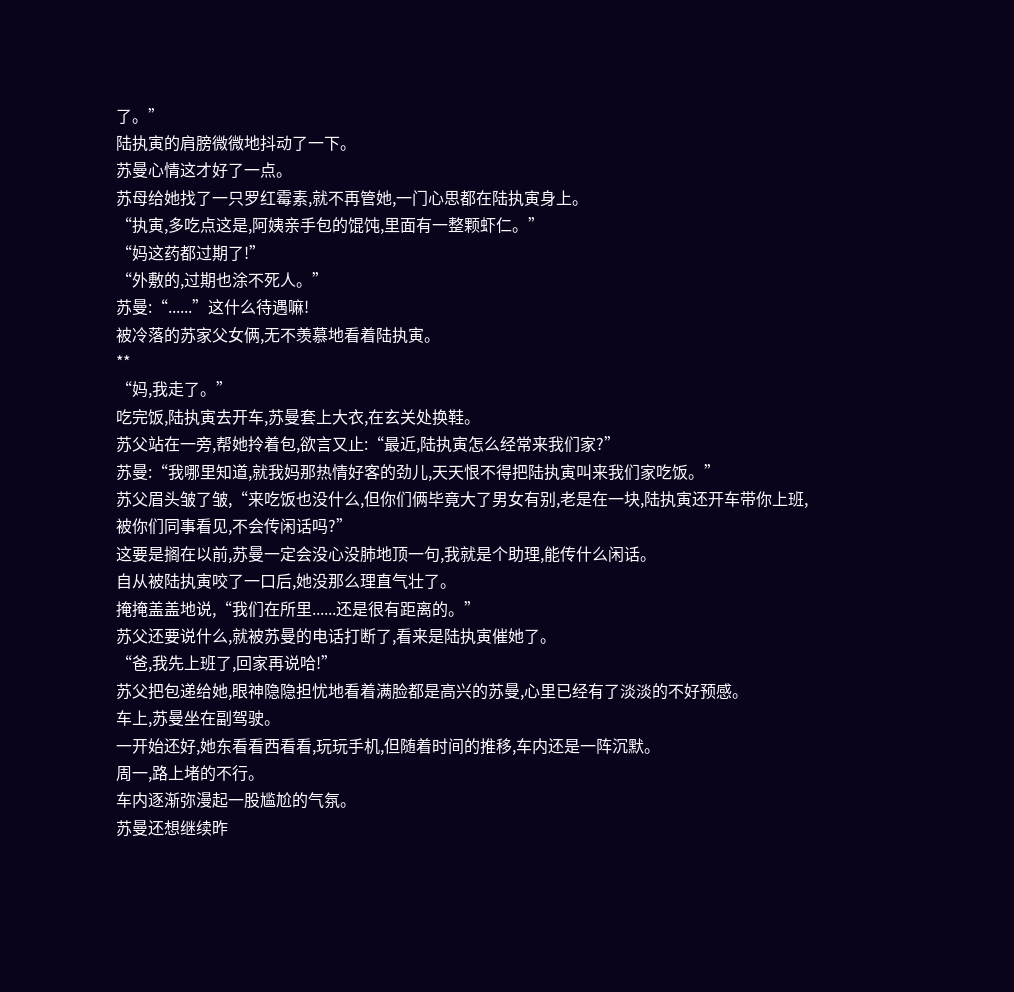了。”
陆执寅的肩膀微微地抖动了一下。
苏曼心情这才好了一点。
苏母给她找了一只罗红霉素,就不再管她,一门心思都在陆执寅身上。
“执寅,多吃点这是,阿姨亲手包的馄饨,里面有一整颗虾仁。”
“妈这药都过期了!”
“外敷的,过期也涂不死人。”
苏曼:“......”这什么待遇嘛!
被冷落的苏家父女俩,无不羡慕地看着陆执寅。
**
“妈,我走了。”
吃完饭,陆执寅去开车,苏曼套上大衣,在玄关处换鞋。
苏父站在一旁,帮她拎着包,欲言又止:“最近,陆执寅怎么经常来我们家?”
苏曼:“我哪里知道,就我妈那热情好客的劲儿,天天恨不得把陆执寅叫来我们家吃饭。”
苏父眉头皱了皱,“来吃饭也没什么,但你们俩毕竟大了男女有别,老是在一块,陆执寅还开车带你上班,被你们同事看见,不会传闲话吗?”
这要是搁在以前,苏曼一定会没心没肺地顶一句,我就是个助理,能传什么闲话。
自从被陆执寅咬了一口后,她没那么理直气壮了。
掩掩盖盖地说,“我们在所里......还是很有距离的。”
苏父还要说什么,就被苏曼的电话打断了,看来是陆执寅催她了。
“爸,我先上班了,回家再说哈!”
苏父把包递给她,眼神隐隐担忧地看着满脸都是高兴的苏曼,心里已经有了淡淡的不好预感。
车上,苏曼坐在副驾驶。
一开始还好,她东看看西看看,玩玩手机,但随着时间的推移,车内还是一阵沉默。
周一,路上堵的不行。
车内逐渐弥漫起一股尴尬的气氛。
苏曼还想继续昨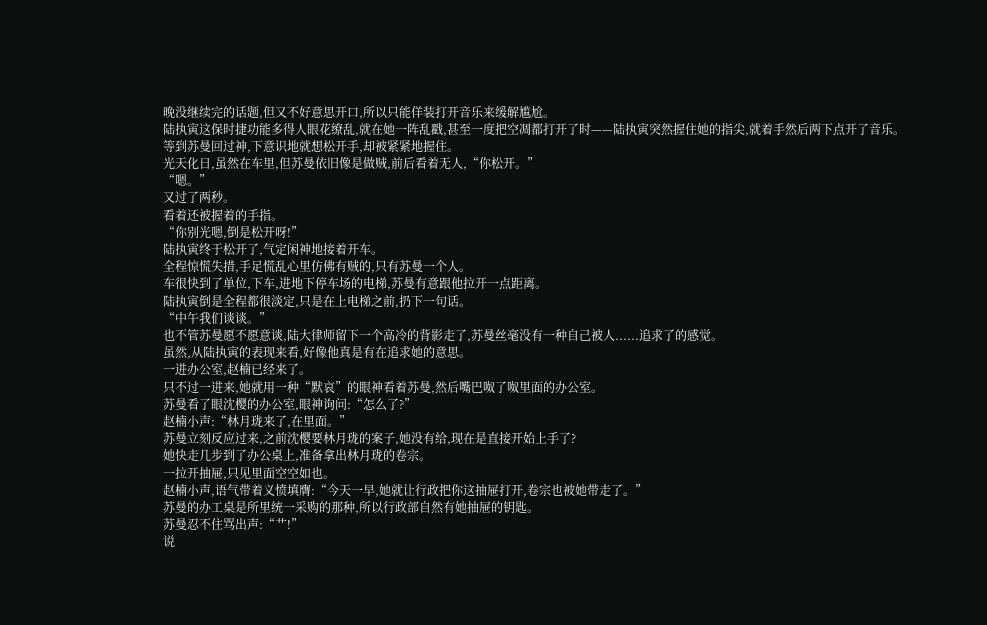晚没继续完的话题,但又不好意思开口,所以只能佯装打开音乐来缓解尴尬。
陆执寅这保时捷功能多得人眼花缭乱,就在她一阵乱戳,甚至一度把空凋都打开了时——陆执寅突然握住她的指尖,就着手然后两下点开了音乐。
等到苏曼回过神,下意识地就想松开手,却被紧紧地握住。
光天化日,虽然在车里,但苏曼依旧像是做贼,前后看着无人,“你松开。”
“嗯。”
又过了两秒。
看着还被握着的手指。
“你别光嗯,倒是松开呀!”
陆执寅终于松开了,气定闲神地接着开车。
全程惊慌失措,手足慌乱心里仿佛有贼的,只有苏曼一个人。
车很快到了单位,下车,进地下停车场的电梯,苏曼有意跟他拉开一点距离。
陆执寅倒是全程都很淡定,只是在上电梯之前,扔下一句话。
“中午我们谈谈。”
也不管苏曼愿不愿意谈,陆大律师留下一个高冷的背影走了,苏曼丝毫没有一种自己被人......追求了的感觉。
虽然,从陆执寅的表现来看,好像他真是有在追求她的意思。
一进办公室,赵楠已经来了。
只不过一进来,她就用一种“默哀”的眼神看着苏曼,然后嘴巴呶了呶里面的办公室。
苏曼看了眼沈樱的办公室,眼神询问:“怎么了?”
赵楠小声:“林月珑来了,在里面。”
苏曼立刻反应过来,之前沈樱要林月珑的案子,她没有给,现在是直接开始上手了?
她快走几步到了办公桌上,准备拿出林月珑的卷宗。
一拉开抽屉,只见里面空空如也。
赵楠小声,语气带着义愤填膺:“今天一早,她就让行政把你这抽屉打开,卷宗也被她带走了。”
苏曼的办工桌是所里统一采购的那种,所以行政部自然有她抽屉的钥匙。
苏曼忍不住骂出声:“艹!”
说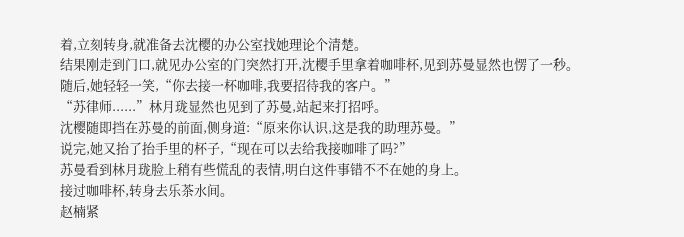着,立刻转身,就准备去沈樱的办公室找她理论个清楚。
结果刚走到门口,就见办公室的门突然打开,沈樱手里拿着咖啡杯,见到苏曼显然也愣了一秒。
随后,她轻轻一笑,“你去接一杯咖啡,我要招待我的客户。”
“苏律师......”林月珑显然也见到了苏曼,站起来打招呼。
沈樱随即挡在苏曼的前面,侧身道:“原来你认识,这是我的助理苏曼。”
说完,她又抬了抬手里的杯子,“现在可以去给我接咖啡了吗?”
苏曼看到林月珑脸上稍有些慌乱的表情,明白这件事错不不在她的身上。
接过咖啡杯,转身去乐茶水间。
赵楠紧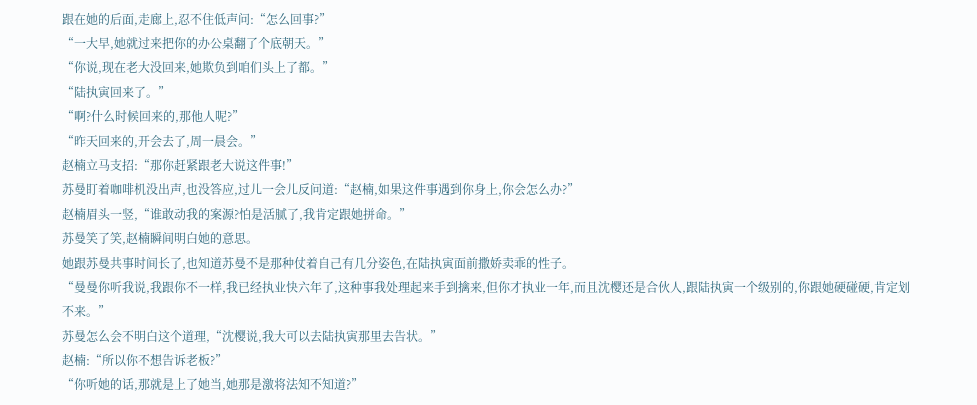跟在她的后面,走廊上,忍不住低声问:“怎么回事?”
“一大早,她就过来把你的办公桌翻了个底朝天。”
“你说,现在老大没回来,她欺负到咱们头上了都。”
“陆执寅回来了。”
“啊?什么时候回来的,那他人呢?”
“昨天回来的,开会去了,周一晨会。”
赵楠立马支招:“那你赶紧跟老大说这件事!”
苏曼盯着咖啡机没出声,也没答应,过儿一会儿反问道:“赵楠,如果这件事遇到你身上,你会怎么办?”
赵楠眉头一竖,“谁敢动我的案源?怕是活腻了,我肯定跟她拼命。”
苏曼笑了笑,赵楠瞬间明白她的意思。
她跟苏曼共事时间长了,也知道苏曼不是那种仗着自己有几分姿色,在陆执寅面前撒娇卖乖的性子。
“曼曼你听我说,我跟你不一样,我已经执业快六年了,这种事我处理起来手到擒来,但你才执业一年,而且沈樱还是合伙人,跟陆执寅一个级别的,你跟她硬碰硬,肯定划不来。”
苏曼怎么会不明白这个道理,“沈樱说,我大可以去陆执寅那里去告状。”
赵楠:“所以你不想告诉老板?”
“你听她的话,那就是上了她当,她那是激将法知不知道?”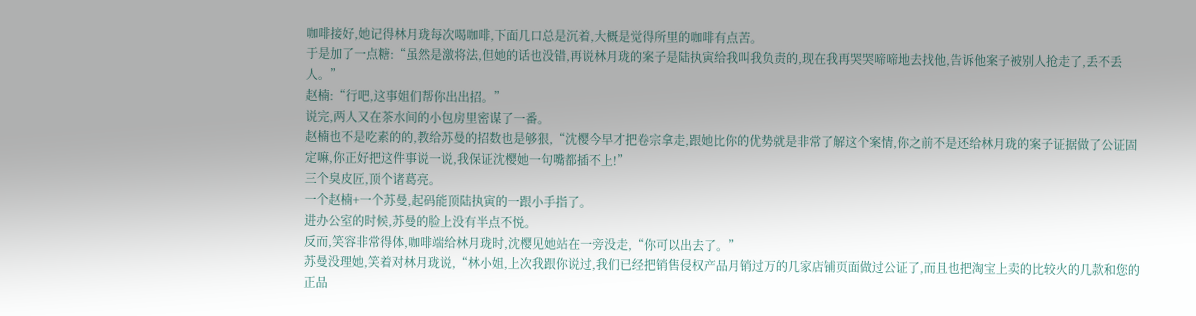咖啡接好,她记得林月珑每次喝咖啡,下面几口总是沉着,大概是觉得所里的咖啡有点苦。
于是加了一点糖:“虽然是激将法,但她的话也没错,再说林月珑的案子是陆执寅给我叫我负责的,现在我再哭哭啼啼地去找他,告诉他案子被别人抢走了,丢不丢人。”
赵楠:“行吧,这事姐们帮你出出招。”
说完,两人又在茶水间的小包房里密谋了一番。
赵楠也不是吃素的的,教给苏曼的招数也是够狠,“沈樱今早才把卷宗拿走,跟她比你的优势就是非常了解这个案情,你之前不是还给林月珑的案子证据做了公证固定嘛,你正好把这件事说一说,我保证沈樱她一句嘴都插不上!”
三个臭皮匠,顶个诸葛亮。
一个赵楠+一个苏曼,起码能顶陆执寅的一跟小手指了。
进办公室的时候,苏曼的脸上没有半点不悦。
反而,笑容非常得体,咖啡端给林月珑时,沈樱见她站在一旁没走,“你可以出去了。”
苏曼没理她,笑着对林月珑说,“林小姐,上次我跟你说过,我们已经把销售侵权产品月销过万的几家店铺页面做过公证了,而且也把淘宝上卖的比较火的几款和您的正品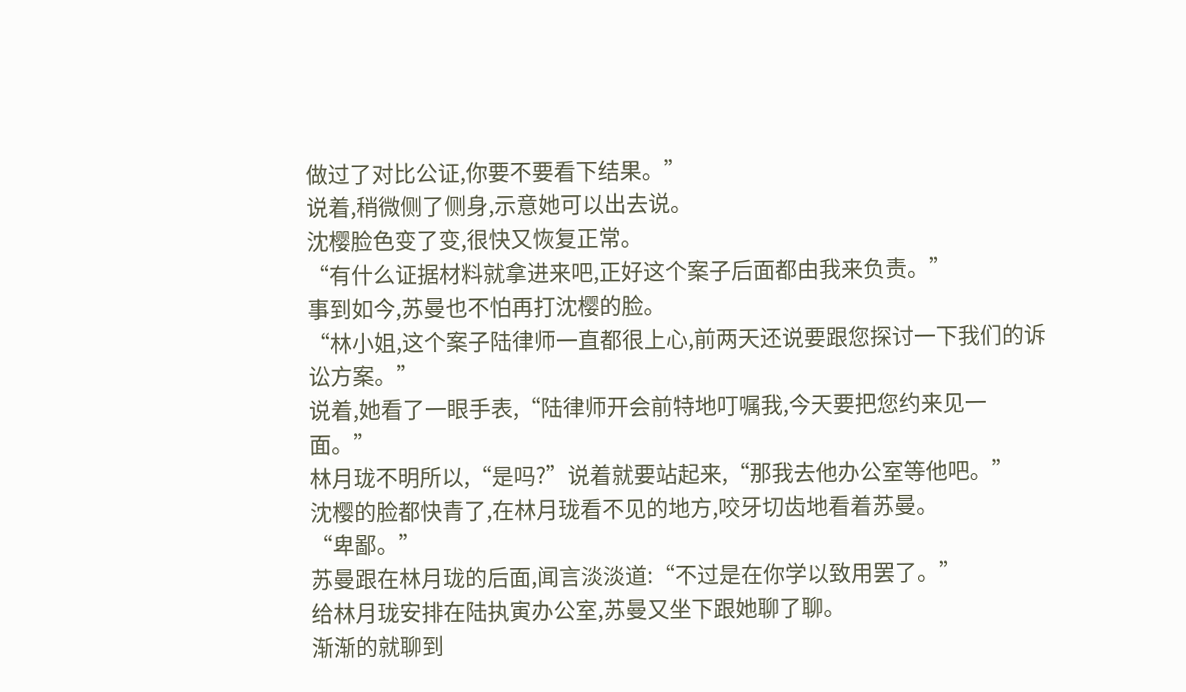做过了对比公证,你要不要看下结果。”
说着,稍微侧了侧身,示意她可以出去说。
沈樱脸色变了变,很快又恢复正常。
“有什么证据材料就拿进来吧,正好这个案子后面都由我来负责。”
事到如今,苏曼也不怕再打沈樱的脸。
“林小姐,这个案子陆律师一直都很上心,前两天还说要跟您探讨一下我们的诉讼方案。”
说着,她看了一眼手表,“陆律师开会前特地叮嘱我,今天要把您约来见一面。”
林月珑不明所以,“是吗?”说着就要站起来,“那我去他办公室等他吧。”
沈樱的脸都快青了,在林月珑看不见的地方,咬牙切齿地看着苏曼。
“卑鄙。”
苏曼跟在林月珑的后面,闻言淡淡道:“不过是在你学以致用罢了。”
给林月珑安排在陆执寅办公室,苏曼又坐下跟她聊了聊。
渐渐的就聊到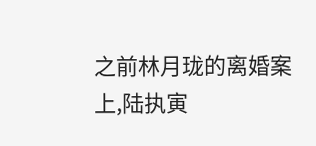之前林月珑的离婚案上,陆执寅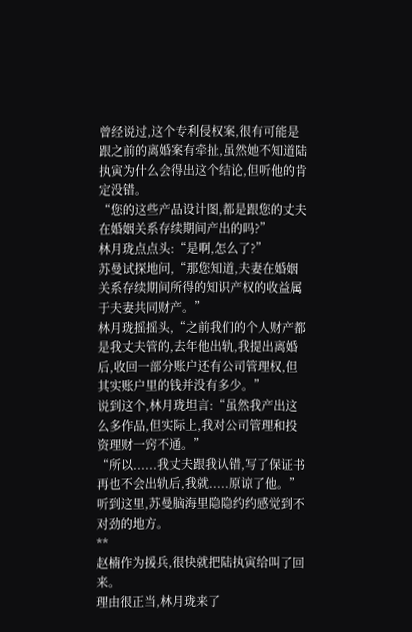曾经说过,这个专利侵权案,很有可能是跟之前的离婚案有牵扯,虽然她不知道陆执寅为什么会得出这个结论,但听他的肯定没错。
“您的这些产品设计图,都是跟您的丈夫在婚姻关系存续期间产出的吗?”
林月珑点点头:“是啊,怎么了?”
苏曼试探地问,“那您知道,夫妻在婚姻关系存续期间所得的知识产权的收益属于夫妻共同财产。”
林月珑摇摇头,“之前我们的个人财产都是我丈夫管的,去年他出轨,我提出离婚后,收回一部分账户还有公司管理权,但其实账户里的钱并没有多少。”
说到这个,林月珑坦言:“虽然我产出这么多作品,但实际上,我对公司管理和投资理财一窍不通。”
“所以......我丈夫跟我认错,写了保证书再也不会出轨后,我就.....原谅了他。”
听到这里,苏曼脑海里隐隐约约感觉到不对劲的地方。
**
赵楠作为援兵,很快就把陆执寅给叫了回来。
理由很正当,林月珑来了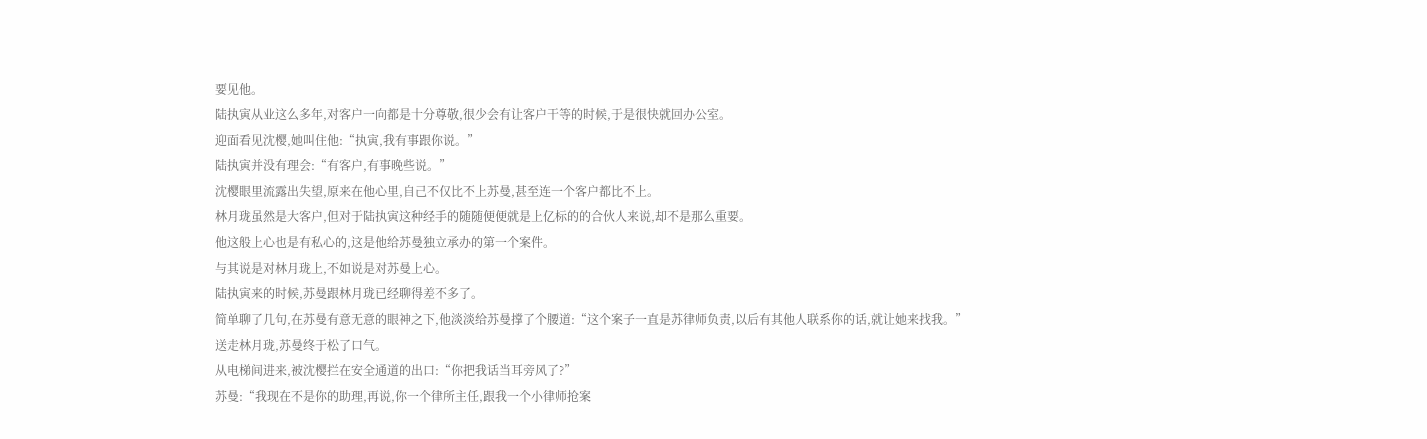要见他。
陆执寅从业这么多年,对客户一向都是十分尊敬,很少会有让客户干等的时候,于是很快就回办公室。
迎面看见沈樱,她叫住他:“执寅,我有事跟你说。”
陆执寅并没有理会:“有客户,有事晚些说。”
沈樱眼里流露出失望,原来在他心里,自己不仅比不上苏曼,甚至连一个客户都比不上。
林月珑虽然是大客户,但对于陆执寅这种经手的随随便便就是上亿标的的合伙人来说,却不是那么重要。
他这般上心也是有私心的,这是他给苏曼独立承办的第一个案件。
与其说是对林月珑上,不如说是对苏曼上心。
陆执寅来的时候,苏曼跟林月珑已经聊得差不多了。
简单聊了几句,在苏曼有意无意的眼神之下,他淡淡给苏曼撑了个腰道:“这个案子一直是苏律师负责,以后有其他人联系你的话,就让她来找我。”
送走林月珑,苏曼终于松了口气。
从电梯间进来,被沈樱拦在安全通道的出口:“你把我话当耳旁风了?”
苏曼:“我现在不是你的助理,再说,你一个律所主任,跟我一个小律师抢案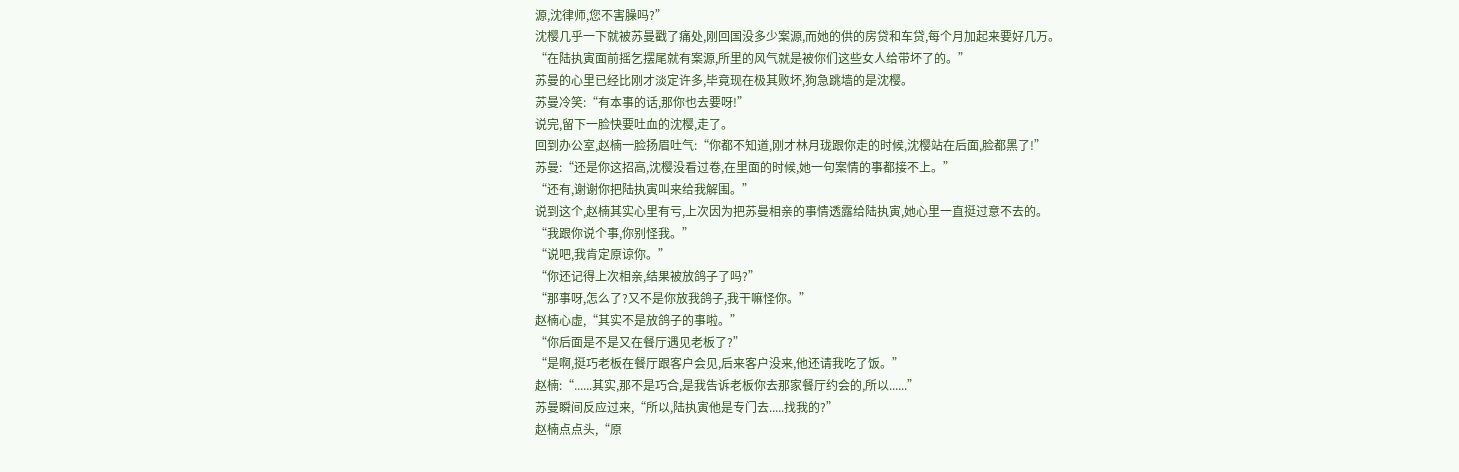源,沈律师,您不害臊吗?”
沈樱几乎一下就被苏曼戳了痛处,刚回国没多少案源,而她的供的房贷和车贷,每个月加起来要好几万。
“在陆执寅面前摇乞摆尾就有案源,所里的风气就是被你们这些女人给带坏了的。”
苏曼的心里已经比刚才淡定许多,毕竟现在极其败坏,狗急跳墙的是沈樱。
苏曼冷笑:“有本事的话,那你也去要呀!”
说完,留下一脸快要吐血的沈樱,走了。
回到办公室,赵楠一脸扬眉吐气:“你都不知道,刚才林月珑跟你走的时候,沈樱站在后面,脸都黑了!”
苏曼:“还是你这招高,沈樱没看过卷,在里面的时候,她一句案情的事都接不上。”
“还有,谢谢你把陆执寅叫来给我解围。”
说到这个,赵楠其实心里有亏,上次因为把苏曼相亲的事情透露给陆执寅,她心里一直挺过意不去的。
“我跟你说个事,你别怪我。”
“说吧,我肯定原谅你。”
“你还记得上次相亲,结果被放鸽子了吗?”
“那事呀,怎么了?又不是你放我鸽子,我干嘛怪你。”
赵楠心虚,“其实不是放鸽子的事啦。”
“你后面是不是又在餐厅遇见老板了?”
“是啊,挺巧老板在餐厅跟客户会见,后来客户没来,他还请我吃了饭。”
赵楠:“......其实,那不是巧合,是我告诉老板你去那家餐厅约会的,所以......”
苏曼瞬间反应过来,“所以,陆执寅他是专门去.....找我的?”
赵楠点点头,“原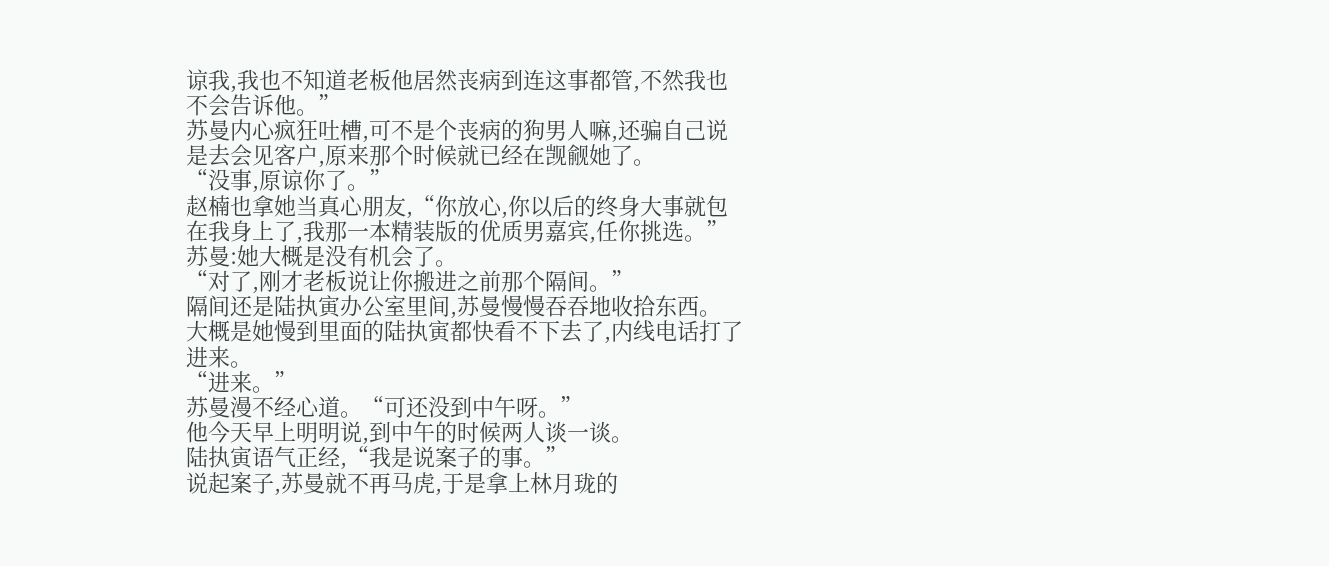谅我,我也不知道老板他居然丧病到连这事都管,不然我也不会告诉他。”
苏曼内心疯狂吐槽,可不是个丧病的狗男人嘛,还骗自己说是去会见客户,原来那个时候就已经在觊觎她了。
“没事,原谅你了。”
赵楠也拿她当真心朋友,“你放心,你以后的终身大事就包在我身上了,我那一本精装版的优质男嘉宾,任你挑选。”
苏曼:她大概是没有机会了。
“对了,刚才老板说让你搬进之前那个隔间。”
隔间还是陆执寅办公室里间,苏曼慢慢吞吞地收拾东西。
大概是她慢到里面的陆执寅都快看不下去了,内线电话打了进来。
“进来。”
苏曼漫不经心道。“可还没到中午呀。”
他今天早上明明说,到中午的时候两人谈一谈。
陆执寅语气正经,“我是说案子的事。”
说起案子,苏曼就不再马虎,于是拿上林月珑的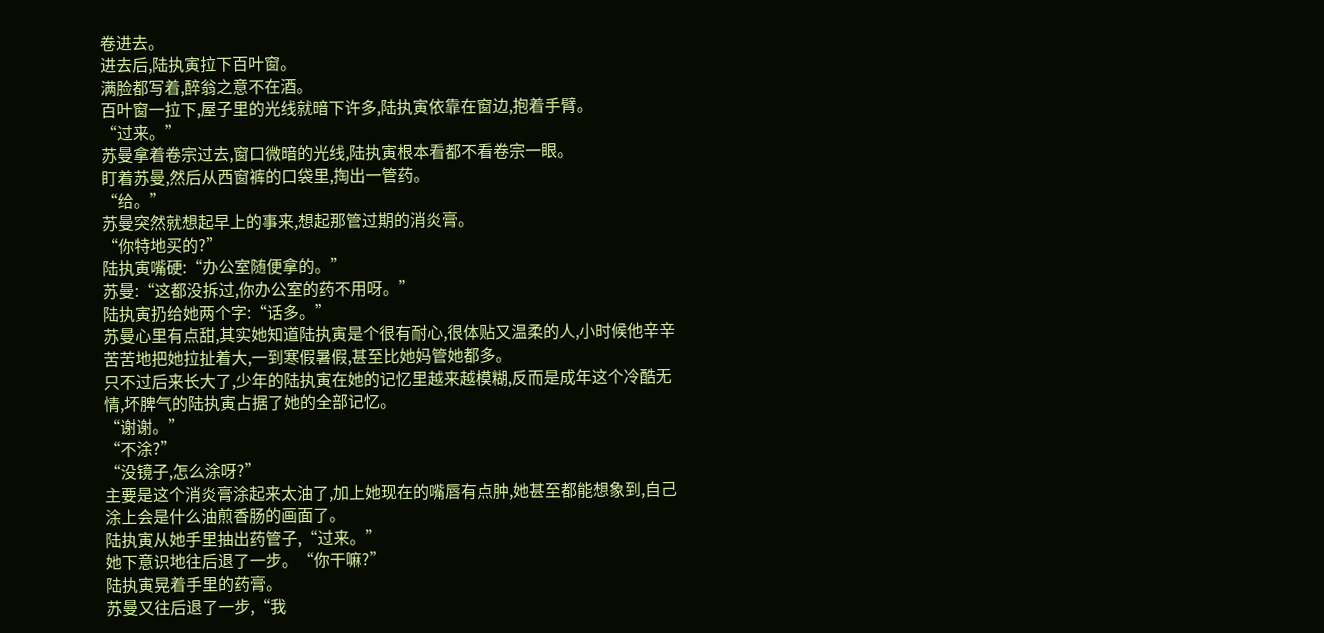卷进去。
进去后,陆执寅拉下百叶窗。
满脸都写着,醉翁之意不在酒。
百叶窗一拉下,屋子里的光线就暗下许多,陆执寅依靠在窗边,抱着手臂。
“过来。”
苏曼拿着卷宗过去,窗口微暗的光线,陆执寅根本看都不看卷宗一眼。
盯着苏曼,然后从西窗裤的口袋里,掏出一管药。
“给。”
苏曼突然就想起早上的事来,想起那管过期的消炎膏。
“你特地买的?”
陆执寅嘴硬:“办公室随便拿的。”
苏曼:“这都没拆过,你办公室的药不用呀。”
陆执寅扔给她两个字:“话多。”
苏曼心里有点甜,其实她知道陆执寅是个很有耐心,很体贴又温柔的人,小时候他辛辛苦苦地把她拉扯着大,一到寒假暑假,甚至比她妈管她都多。
只不过后来长大了,少年的陆执寅在她的记忆里越来越模糊,反而是成年这个冷酷无情,坏脾气的陆执寅占据了她的全部记忆。
“谢谢。”
“不涂?”
“没镜子,怎么涂呀?”
主要是这个消炎膏涂起来太油了,加上她现在的嘴唇有点肿,她甚至都能想象到,自己涂上会是什么油煎香肠的画面了。
陆执寅从她手里抽出药管子,“过来。”
她下意识地往后退了一步。“你干嘛?”
陆执寅晃着手里的药膏。
苏曼又往后退了一步,“我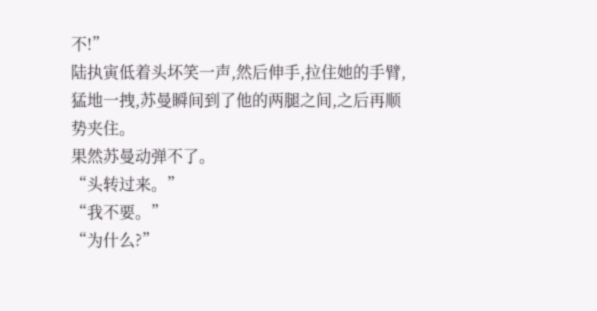不!”
陆执寅低着头坏笑一声,然后伸手,拉住她的手臂,猛地一拽,苏曼瞬间到了他的两腿之间,之后再顺势夹住。
果然苏曼动弹不了。
“头转过来。”
“我不要。”
“为什么?”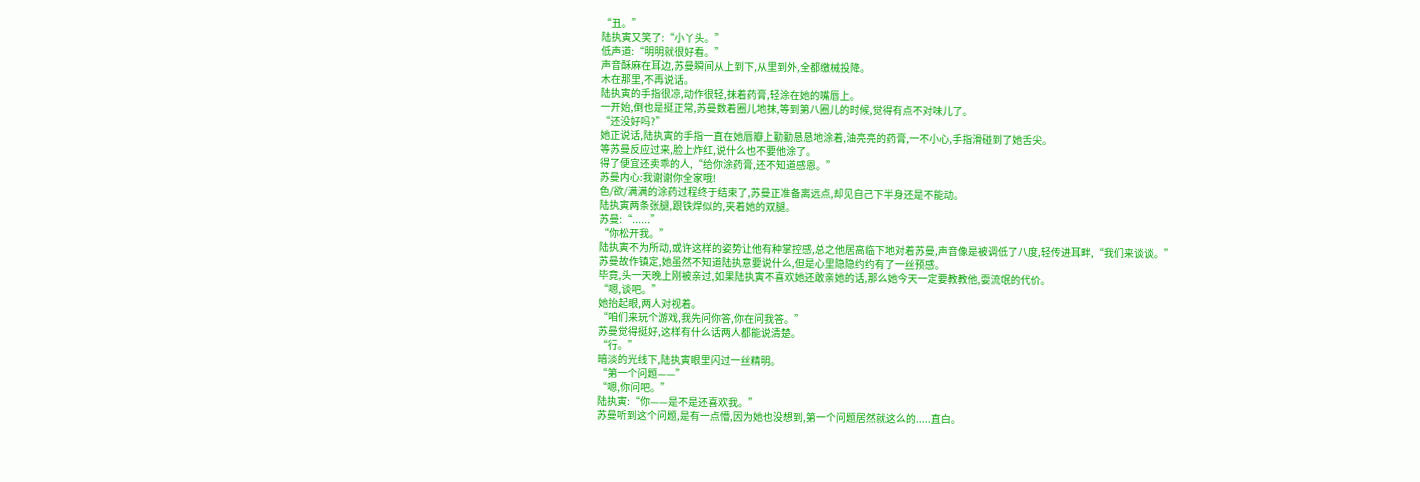“丑。”
陆执寅又笑了:“小丫头。”
低声道:“明明就很好看。”
声音酥麻在耳边,苏曼瞬间从上到下,从里到外,全都缴械投降。
木在那里,不再说话。
陆执寅的手指很凉,动作很轻,抹着药膏,轻涂在她的嘴唇上。
一开始,倒也是挺正常,苏曼数着圈儿地抹,等到第八圈儿的时候,觉得有点不对味儿了。
“还没好吗?”
她正说话,陆执寅的手指一直在她唇瓣上勤勤恳恳地涂着,油亮亮的药膏,一不小心,手指滑碰到了她舌尖。
等苏曼反应过来,脸上炸红,说什么也不要他涂了。
得了便宜还卖乖的人,“给你涂药膏,还不知道感恩。”
苏曼内心:我谢谢你全家哦!
色/欲/满满的涂药过程终于结束了,苏曼正准备离远点,却见自己下半身还是不能动。
陆执寅两条张腿,跟铁焊似的,夹着她的双腿。
苏曼:“......”
“你松开我。”
陆执寅不为所动,或许这样的姿势让他有种掌控感,总之他居高临下地对着苏曼,声音像是被调低了八度,轻传进耳畔,“我们来谈谈。”
苏曼故作镇定,她虽然不知道陆执意要说什么,但是心里隐隐约约有了一丝预感。
毕竟,头一天晚上刚被亲过,如果陆执寅不喜欢她还敢亲她的话,那么她今天一定要教教他,耍流氓的代价。
“嗯,谈吧。”
她抬起眼,两人对视着。
“咱们来玩个游戏,我先问你答,你在问我答。”
苏曼觉得挺好,这样有什么话两人都能说清楚。
“行。”
暗淡的光线下,陆执寅眼里闪过一丝精明。
“第一个问题——”
“嗯,你问吧。”
陆执寅:“你——是不是还喜欢我。”
苏曼听到这个问题,是有一点懵,因为她也没想到,第一个问题居然就这么的.....直白。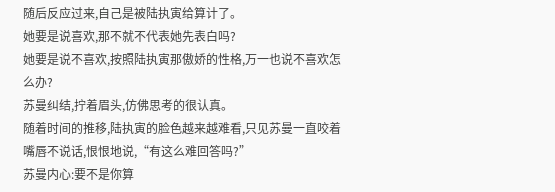随后反应过来,自己是被陆执寅给算计了。
她要是说喜欢,那不就不代表她先表白吗?
她要是说不喜欢,按照陆执寅那傲娇的性格,万一也说不喜欢怎么办?
苏曼纠结,拧着眉头,仿佛思考的很认真。
随着时间的推移,陆执寅的脸色越来越难看,只见苏曼一直咬着嘴唇不说话,恨恨地说,“有这么难回答吗?”
苏曼内心:要不是你算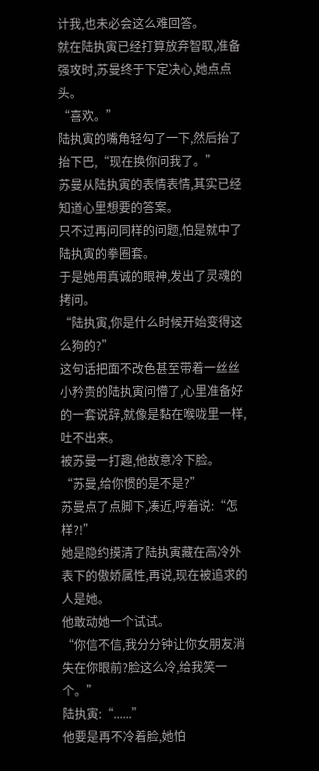计我,也未必会这么难回答。
就在陆执寅已经打算放弃智取,准备强攻时,苏曼终于下定决心,她点点头。
“喜欢。”
陆执寅的嘴角轻勾了一下,然后抬了抬下巴,“现在换你问我了。”
苏曼从陆执寅的表情表情,其实已经知道心里想要的答案。
只不过再问同样的问题,怕是就中了陆执寅的拳圈套。
于是她用真诚的眼神,发出了灵魂的拷问。
“陆执寅,你是什么时候开始变得这么狗的?”
这句话把面不改色甚至带着一丝丝小矜贵的陆执寅问懵了,心里准备好的一套说辞,就像是黏在喉咙里一样,吐不出来。
被苏曼一打趣,他故意冷下脸。
“苏曼,给你惯的是不是?”
苏曼点了点脚下,凑近,哼着说:“怎样?!”
她是隐约摸清了陆执寅藏在高冷外表下的傲娇属性,再说,现在被追求的人是她。
他敢动她一个试试。
“你信不信,我分分钟让你女朋友消失在你眼前?脸这么冷,给我笑一个。”
陆执寅:“......”
他要是再不冷着脸,她怕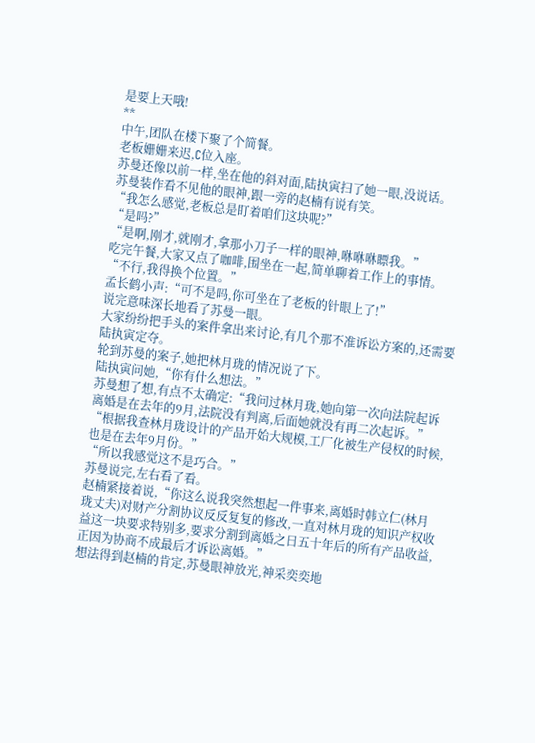是要上天哦!
**
中午,团队在楼下聚了个简餐。
老板姗姗来迟,C位入座。
苏曼还像以前一样,坐在他的斜对面,陆执寅扫了她一眼,没说话。
苏曼装作看不见他的眼神,跟一旁的赵楠有说有笑。
“我怎么感觉,老板总是盯着咱们这块呢?”
“是吗?”
“是啊,刚才,就刚才,拿那小刀子一样的眼神,咻咻咻瞟我。”
吃完午餐,大家又点了咖啡,围坐在一起,简单聊着工作上的事情。
“不行,我得换个位置。”
孟长鹤小声:“可不是吗,你可坐在了老板的针眼上了!”
说完意味深长地看了苏曼一眼。
大家纷纷把手头的案件拿出来讨论,有几个那不准诉讼方案的,还需要陆执寅定夺。
轮到苏曼的案子,她把林月珑的情况说了下。
陆执寅问她,“你有什么想法。”
苏曼想了想,有点不太确定:“我问过林月珑,她向第一次向法院起诉离婚是在去年的9月,法院没有判离,后面她就没有再二次起诉。”
“根据我查林月珑设计的产品开始大规模,工厂化被生产侵权的时候,也是在去年9月份。”
“所以我感觉这不是巧合。”
苏曼说完,左右看了看。
赵楠紧接着说,“你这么说我突然想起一件事来,离婚时韩立仁(林月珑丈夫)对财产分割协议反反复复的修改,一直对林月珑的知识产权收益这一块要求特别多,要求分割到离婚之日五十年后的所有产品收益,正因为协商不成最后才诉讼离婚。”
想法得到赵楠的肯定,苏曼眼神放光,神采奕奕地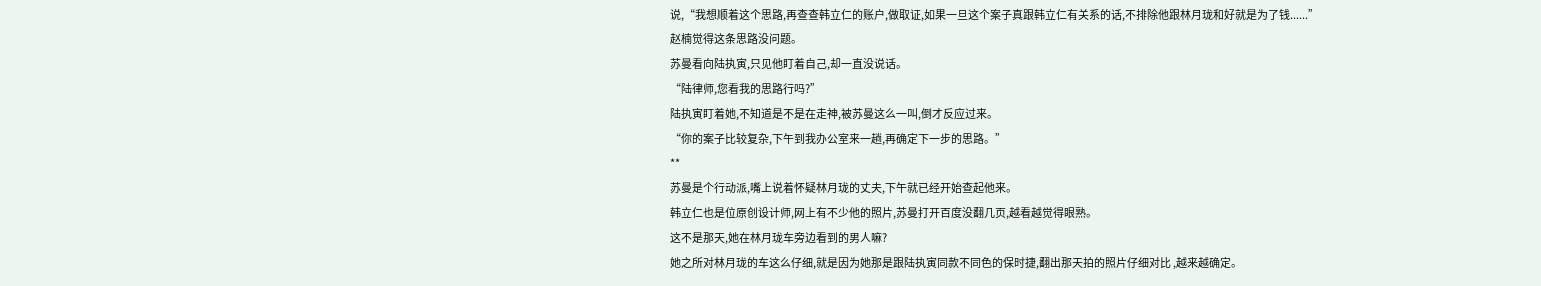说,“我想顺着这个思路,再查查韩立仁的账户,做取证,如果一旦这个案子真跟韩立仁有关系的话,不排除他跟林月珑和好就是为了钱......”
赵楠觉得这条思路没问题。
苏曼看向陆执寅,只见他盯着自己,却一直没说话。
“陆律师,您看我的思路行吗?”
陆执寅盯着她,不知道是不是在走神,被苏曼这么一叫,倒才反应过来。
“你的案子比较复杂,下午到我办公室来一趟,再确定下一步的思路。”
**
苏曼是个行动派,嘴上说着怀疑林月珑的丈夫,下午就已经开始查起他来。
韩立仁也是位原创设计师,网上有不少他的照片,苏曼打开百度没翻几页,越看越觉得眼熟。
这不是那天,她在林月珑车旁边看到的男人嘛?
她之所对林月珑的车这么仔细,就是因为她那是跟陆执寅同款不同色的保时捷,翻出那天拍的照片仔细对比 ,越来越确定。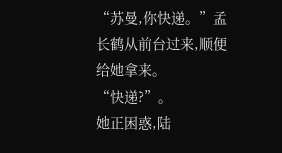“苏曼,你快递。”孟长鹤从前台过来,顺便给她拿来。
“快递?”。
她正困惑,陆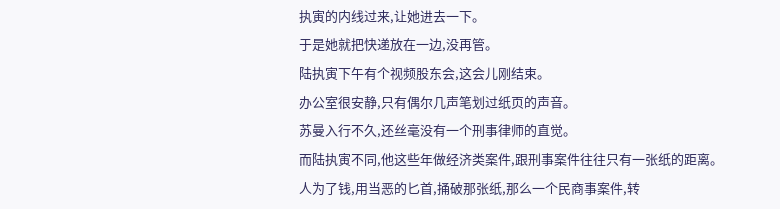执寅的内线过来,让她进去一下。
于是她就把快递放在一边,没再管。
陆执寅下午有个视频股东会,这会儿刚结束。
办公室很安静,只有偶尔几声笔划过纸页的声音。
苏曼入行不久,还丝毫没有一个刑事律师的直觉。
而陆执寅不同,他这些年做经济类案件,跟刑事案件往往只有一张纸的距离。
人为了钱,用当恶的匕首,捅破那张纸,那么一个民商事案件,转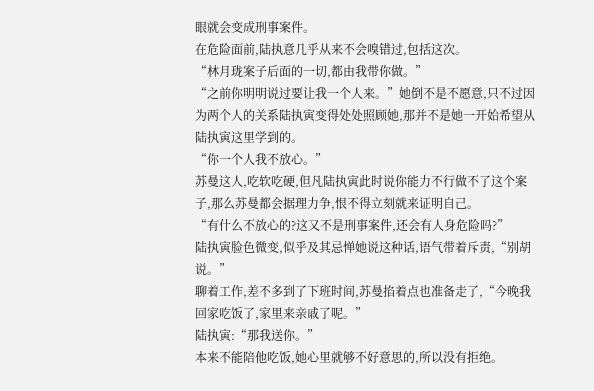眼就会变成刑事案件。
在危险面前,陆执意几乎从来不会嗅错过,包括这次。
“林月珑案子后面的一切,都由我带你做。”
“之前你明明说过要让我一个人来。”她倒不是不愿意,只不过因为两个人的关系陆执寅变得处处照顾她,那并不是她一开始希望从陆执寅这里学到的。
“你一个人我不放心。”
苏曼这人,吃软吃硬,但凡陆执寅此时说你能力不行做不了这个案子,那么苏曼都会据理力争,恨不得立刻就来证明自己。
“有什么不放心的?这又不是刑事案件,还会有人身危险吗?”
陆执寅脸色微变,似乎及其忌惮她说这种话,语气带着斥责,“别胡说。”
聊着工作,差不多到了下班时间,苏曼掐着点也准备走了,“今晚我回家吃饭了,家里来亲戚了呢。”
陆执寅:“那我送你。”
本来不能陪他吃饭,她心里就够不好意思的,所以没有拒绝。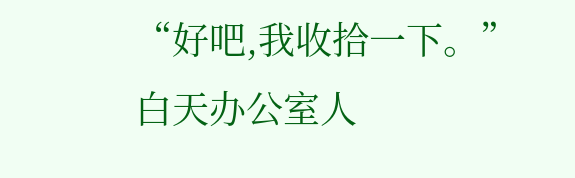“好吧,我收拾一下。”
白天办公室人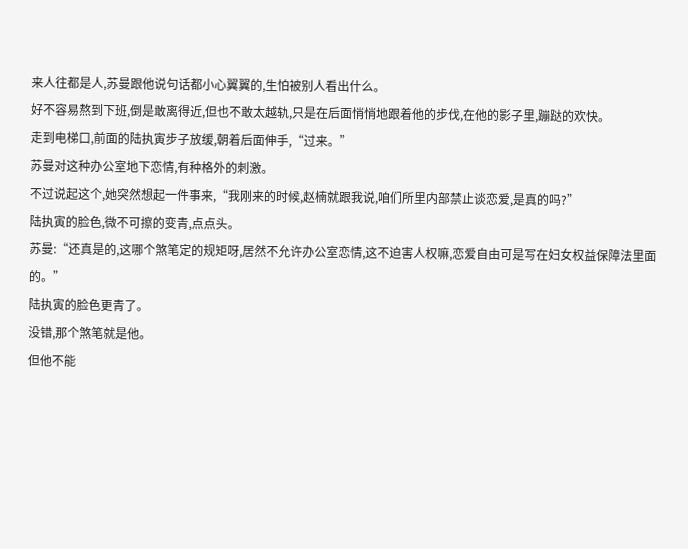来人往都是人,苏曼跟他说句话都小心翼翼的,生怕被别人看出什么。
好不容易熬到下班,倒是敢离得近,但也不敢太越轨,只是在后面悄悄地跟着他的步伐,在他的影子里,蹦跶的欢快。
走到电梯口,前面的陆执寅步子放缓,朝着后面伸手,“过来。”
苏曼对这种办公室地下恋情,有种格外的刺激。
不过说起这个,她突然想起一件事来,“我刚来的时候,赵楠就跟我说,咱们所里内部禁止谈恋爱,是真的吗?”
陆执寅的脸色,微不可擦的变青,点点头。
苏曼:“还真是的,这哪个煞笔定的规矩呀,居然不允许办公室恋情,这不迫害人权嘛,恋爱自由可是写在妇女权益保障法里面的。”
陆执寅的脸色更青了。
没错,那个煞笔就是他。
但他不能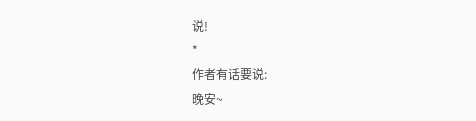说!
*
作者有话要说:
晚安~